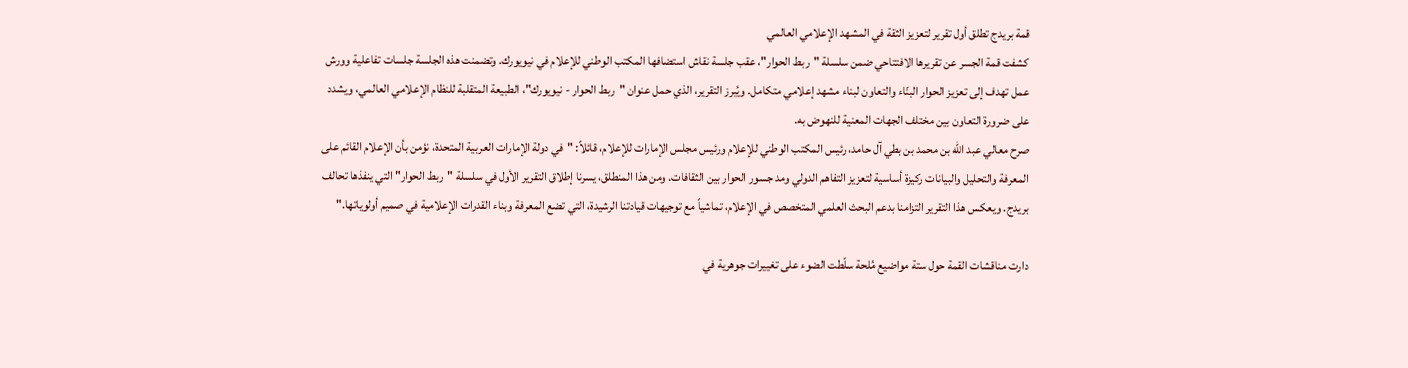قمة بريدج تطلق أول تقرير لتعزيز الثقة في المشهد الإعلامي العالمي
كشفت قمة الجسر عن تقريرها الافتتاحي ضمن سلسلة "ربط الحوار"، عقب جلسة نقاش استضافها المكتب الوطني للإعلام في نيويورك. وتضمنت هذه الجلسة جلسات تفاعلية وورش عمل تهدف إلى تعزيز الحوار البنّاء والتعاون لبناء مشهد إعلامي متكامل. ويُبرز التقرير، الذي حمل عنوان "ربط الحوار - نيويورك"، الطبيعة المتقلبة للنظام الإعلامي العالمي، ويشدد على ضرورة التعاون بين مختلف الجهات المعنية للنهوض به.
صرح معالي عبد الله بن محمد بن بطي آل حامد، رئيس المكتب الوطني للإعلام ورئيس مجلس الإمارات للإعلام، قائلاً: "في دولة الإمارات العربية المتحدة، نؤمن بأن الإعلام القائم على المعرفة والتحليل والبيانات ركيزة أساسية لتعزيز التفاهم الدولي ومد جسور الحوار بين الثقافات. ومن هذا المنطلق، يسرنا إطلاق التقرير الأول في سلسلة "ربط الحوار" التي ينفذها تحالف بريدج. ويعكس هذا التقرير التزامنا بدعم البحث العلمي المتخصص في الإعلام، تماشياً مع توجيهات قيادتنا الرشيدة، التي تضع المعرفة وبناء القدرات الإعلامية في صميم أولوياتها."

دارت مناقشات القمة حول ستة مواضيع مُلحة سلّطت الضوء على تغييرات جوهرية في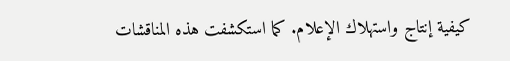كيفية إنتاج واستهلاك الإعلام. كما استكشفت هذه المناقشات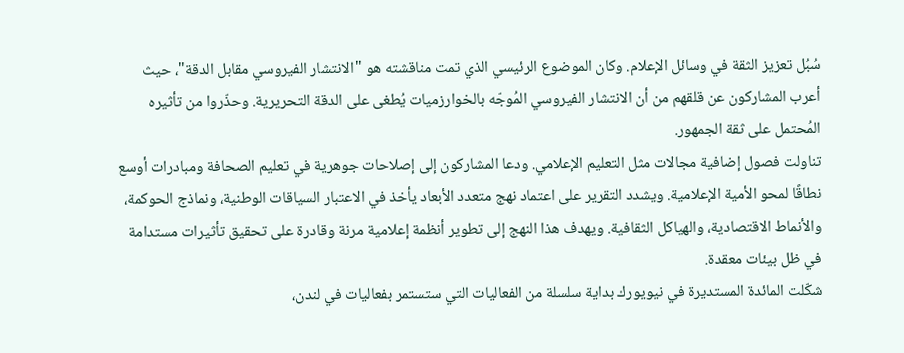سُبُل تعزيز الثقة في وسائل الإعلام. وكان الموضوع الرئيسي الذي تمت مناقشته هو "الانتشار الفيروسي مقابل الدقة"، حيث أعرب المشاركون عن قلقهم من أن الانتشار الفيروسي المُوجّه بالخوارزميات يُطغى على الدقة التحريرية. وحذّروا من تأثيره المُحتمل على ثقة الجمهور.
تناولت فصول إضافية مجالات مثل التعليم الإعلامي. ودعا المشاركون إلى إصلاحات جوهرية في تعليم الصحافة ومبادرات أوسع نطاقًا لمحو الأمية الإعلامية. ويشدد التقرير على اعتماد نهج متعدد الأبعاد يأخذ في الاعتبار السياقات الوطنية، ونماذج الحوكمة، والأنماط الاقتصادية، والهياكل الثقافية. ويهدف هذا النهج إلى تطوير أنظمة إعلامية مرنة وقادرة على تحقيق تأثيرات مستدامة في ظل بيئات معقدة.
شكّلت المائدة المستديرة في نيويورك بداية سلسلة من الفعاليات التي ستستمر بفعاليات في لندن،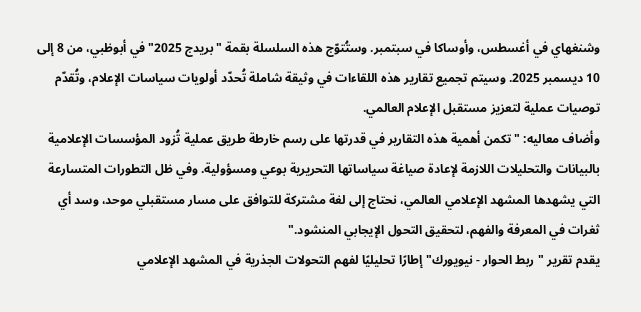وشنغهاي في أغسطس، وأوساكا في سبتمبر. وستُتوّج هذه السلسلة بقمة "بريدج 2025" في أبوظبي، من 8 إلى 10 ديسمبر 2025. وسيتم تجميع تقارير هذه اللقاءات في وثيقة شاملة تُحدّد أولويات سياسات الإعلام، وتُقدّم توصيات عملية لتعزيز مستقبل الإعلام العالمي.
وأضاف معاليه: "تكمن أهمية هذه التقارير في قدرتها على رسم خارطة طريق عملية تُزود المؤسسات الإعلامية بالبيانات والتحليلات اللازمة لإعادة صياغة سياساتها التحريرية بوعي ومسؤولية. وفي ظل التطورات المتسارعة التي يشهدها المشهد الإعلامي العالمي، نحتاج إلى لغة مشتركة للتوافق على مسار مستقبلي موحد، وسد أي ثغرات في المعرفة والفهم، لتحقيق التحول الإيجابي المنشود."
يقدم تقرير "ربط الحوار - نيويورك" إطارًا تحليليًا لفهم التحولات الجذرية في المشهد الإعلامي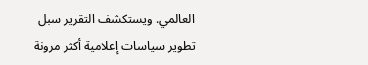العالمي. ويستكشف التقرير سبل تطوير سياسات إعلامية أكثر مرونة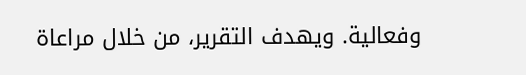وفعالية. ويهدف التقرير، من خلال مراعاة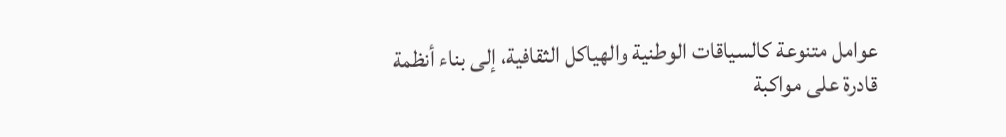عوامل متنوعة كالسياقات الوطنية والهياكل الثقافية، إلى بناء أنظمة قادرة على مواكبة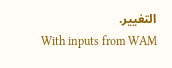التغيير.
With inputs from WAM